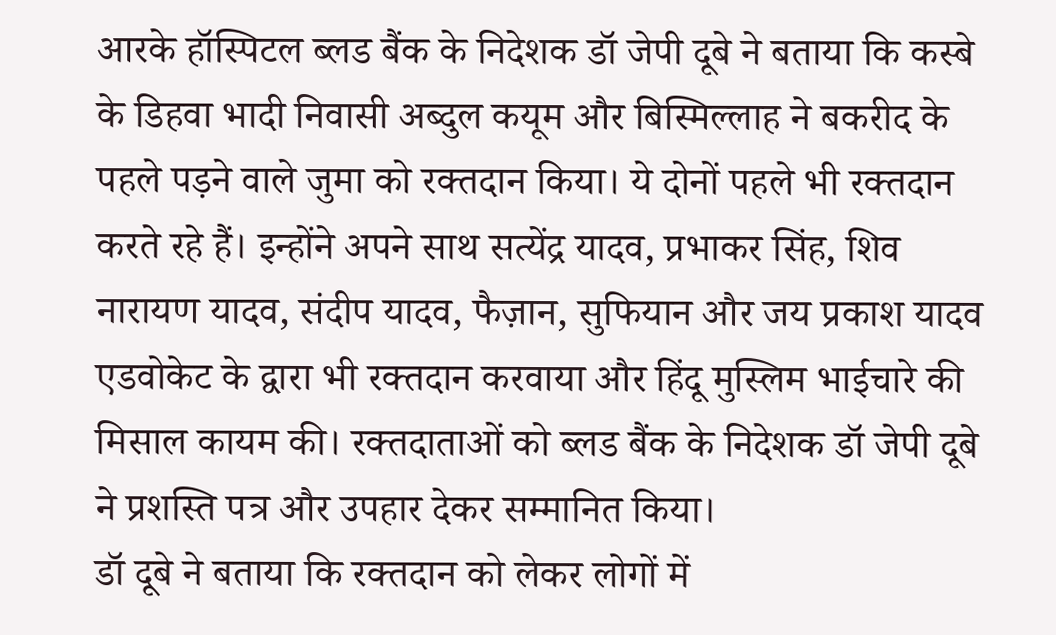आरके हॉस्पिटल ब्लड बैंक के निदेशक डॉ जेपी दूबे ने बताया कि कस्बे के डिहवा भादी निवासी अब्दुल कयूम और बिस्मिल्लाह ने बकरीद के पहले पड़ने वाले जुमा को रक्तदान किया। ये दोनों पहले भी रक्तदान करते रहे हैं। इन्होंने अपने साथ सत्येंद्र यादव, प्रभाकर सिंह, शिव नारायण यादव, संदीप यादव, फैज़ान, सुफियान और जय प्रकाश यादव एडवोकेट के द्वारा भी रक्तदान करवाया और हिंदू मुस्लिम भाईचारे की मिसाल कायम की। रक्तदाताओं को ब्लड बैंक के निदेशक डॉ जेपी दूबे ने प्रशस्ति पत्र और उपहार देकर सम्मानित किया।
डॉ दूबे ने बताया कि रक्तदान को लेकर लोगों में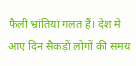फैली भ्रांतियां गलत हैं। देश मे आए दिन सैकड़ों लोगों की समय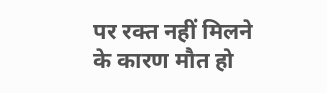पर रक्त नहीं मिलने के कारण मौत हो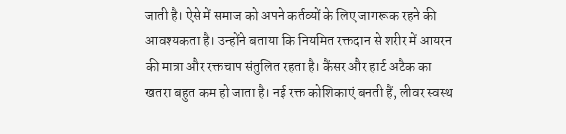जाती है। ऐसे में समाज को अपने कर्तव्यों के लिए जागरूक रहने की आवश्यकता है। उन्होंने बताया कि नियमित रक्तदान से शरीर में आयरन की मात्रा और रक्तचाप संतुलित रहता है। कैंसर और हार्ट अटैक का खतरा बहुत कम हो जाता है। नई रक्त कोशिकाएं बनती हैं, लीवर स्वस्थ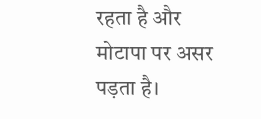रहता है और मोटापा पर असर पड़ता है।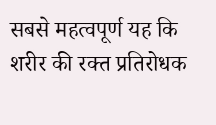सबसे महत्वपूर्ण यह कि शरीर की रक्त प्रतिरोधक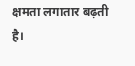क्षमता लगातार बढ़ती है।